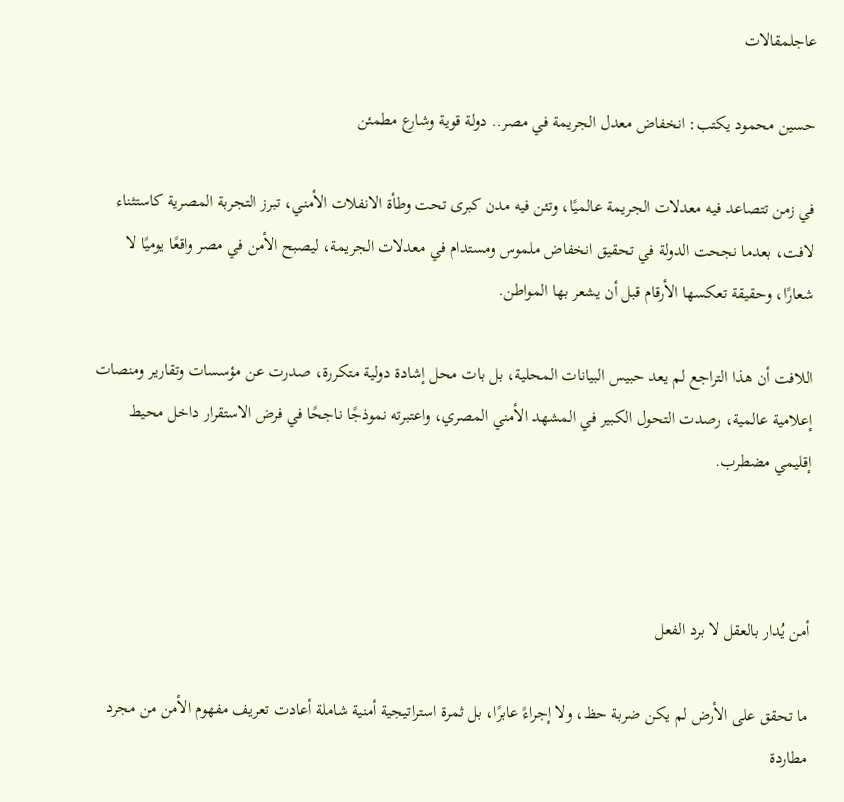عاجلمقالات

حسين محمود يكتب: انخفاض معدل الجريمة في مصر.. دولة قوية وشارع مطمئن

في زمن تتصاعد فيه معدلات الجريمة عالميًا، وتئن فيه مدن كبرى تحت وطأة الانفلات الأمني، تبرز التجربة المصرية كاستثناء لافت، بعدما نجحت الدولة في تحقيق انخفاض ملموس ومستدام في معدلات الجريمة، ليصبح الأمن في مصر واقعًا يوميًا لا شعارًا، وحقيقة تعكسها الأرقام قبل أن يشعر بها المواطن.

اللافت أن هذا التراجع لم يعد حبيس البيانات المحلية، بل بات محل إشادة دولية متكررة، صدرت عن مؤسسات وتقارير ومنصات إعلامية عالمية، رصدت التحول الكبير في المشهد الأمني المصري، واعتبرته نموذجًا ناجحًا في فرض الاستقرار داخل محيط إقليمي مضطرب.



أمن يُدار بالعقل لا برد الفعل

ما تحقق على الأرض لم يكن ضربة حظ، ولا إجراءً عابرًا، بل ثمرة استراتيجية أمنية شاملة أعادت تعريف مفهوم الأمن من مجرد مطاردة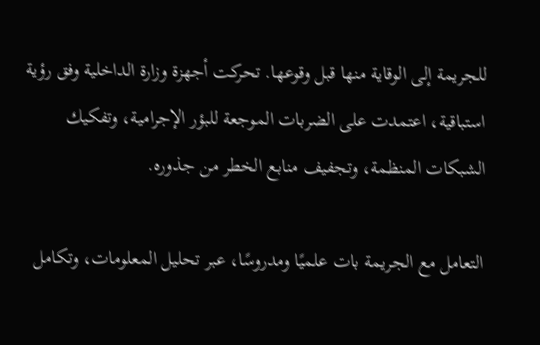للجريمة إلى الوقاية منها قبل وقوعها. تحركت أجهزة وزارة الداخلية وفق رؤية استباقية، اعتمدت على الضربات الموجعة للبؤر الإجرامية، وتفكيك الشبكات المنظمة، وتجفيف منابع الخطر من جذوره.

التعامل مع الجريمة بات علميًا ومدروسًا، عبر تحليل المعلومات، وتكامل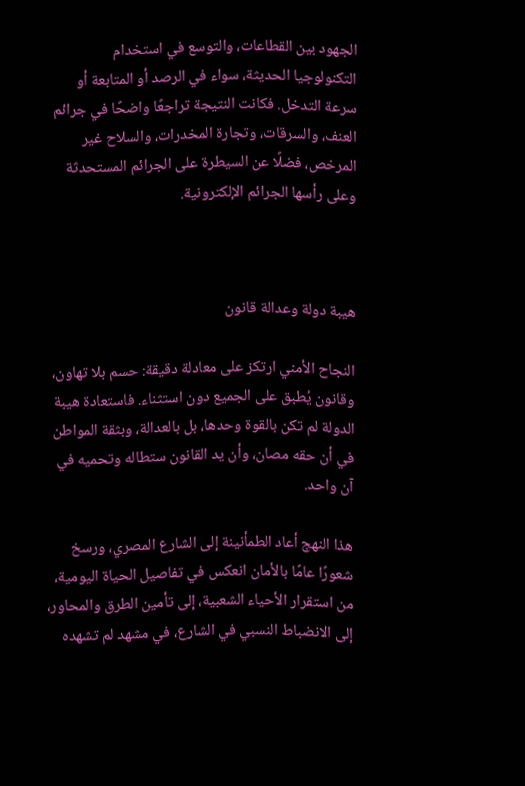الجهود بين القطاعات، والتوسع في استخدام التكنولوجيا الحديثة، سواء في الرصد أو المتابعة أو سرعة التدخل. فكانت النتيجة تراجعًا واضحًا في جرائم العنف، والسرقات، وتجارة المخدرات، والسلاح غير المرخص، فضلًا عن السيطرة على الجرائم المستحدثة وعلى رأسها الجرائم الإلكترونية.



هيبة دولة وعدالة قانون

النجاح الأمني ارتكز على معادلة دقيقة: حسم بلا تهاون، وقانون يُطبق على الجميع دون استثناء. فاستعادة هيبة الدولة لم تكن بالقوة وحدها، بل بالعدالة، وبثقة المواطن في أن حقه مصان، وأن يد القانون ستطاله وتحميه في آن واحد.

هذا النهج أعاد الطمأنينة إلى الشارع المصري، ورسخ شعورًا عامًا بالأمان انعكس في تفاصيل الحياة اليومية، من استقرار الأحياء الشعبية، إلى تأمين الطرق والمحاور، إلى الانضباط النسبي في الشارع، في مشهد لم تشهده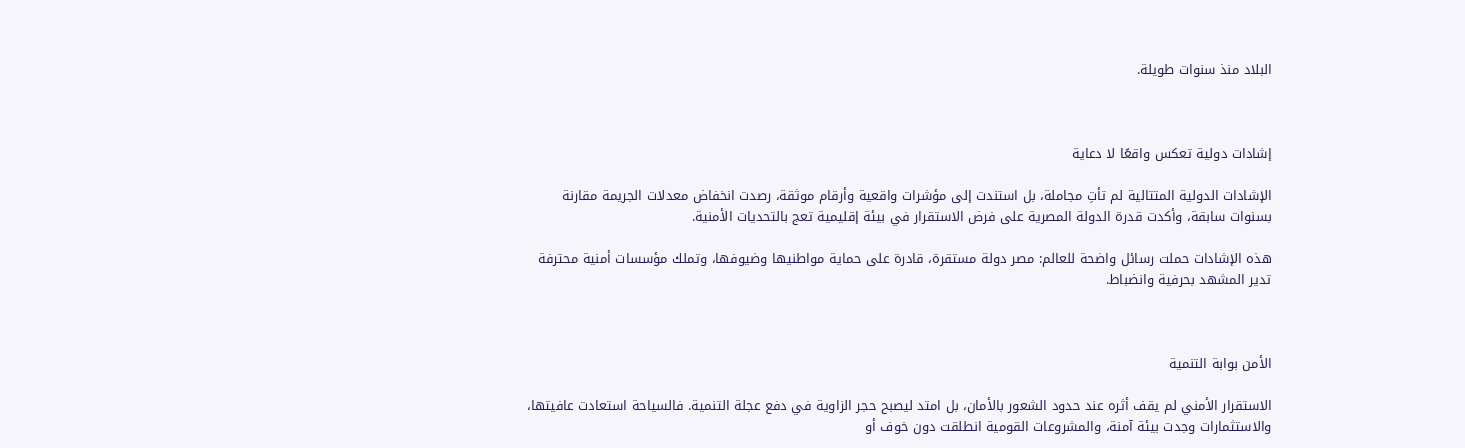البلاد منذ سنوات طويلة.



إشادات دولية تعكس واقعًا لا دعاية

الإشادات الدولية المتتالية لم تأتِ مجاملة، بل استندت إلى مؤشرات واقعية وأرقام موثقة، رصدت انخفاض معدلات الجريمة مقارنة بسنوات سابقة، وأكدت قدرة الدولة المصرية على فرض الاستقرار في بيئة إقليمية تعج بالتحديات الأمنية.

هذه الإشادات حملت رسائل واضحة للعالم: مصر دولة مستقرة، قادرة على حماية مواطنيها وضيوفها، وتملك مؤسسات أمنية محترفة تدير المشهد بحرفية وانضباط.



الأمن بوابة التنمية

الاستقرار الأمني لم يقف أثره عند حدود الشعور بالأمان، بل امتد ليصبح حجر الزاوية في دفع عجلة التنمية. فالسياحة استعادت عافيتها، والاستثمارات وجدت بيئة آمنة، والمشروعات القومية انطلقت دون خوف أو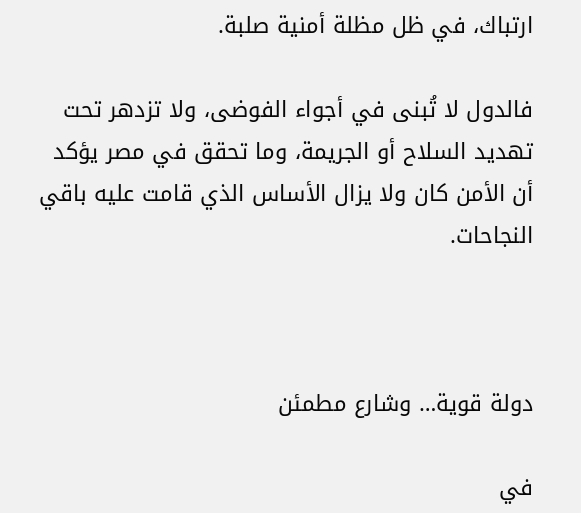ارتباك، في ظل مظلة أمنية صلبة.

فالدول لا تُبنى في أجواء الفوضى، ولا تزدهر تحت تهديد السلاح أو الجريمة، وما تحقق في مصر يؤكد أن الأمن كان ولا يزال الأساس الذي قامت عليه باقي النجاحات.



دولة قوية… وشارع مطمئن

في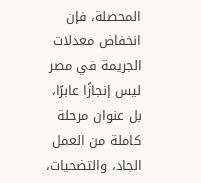المحصلة، فإن انخفاض معدلات الجريمة في مصر ليس إنجازًا عابرًا، بل عنوان مرحلة كاملة من العمل الجاد، والتضحيات،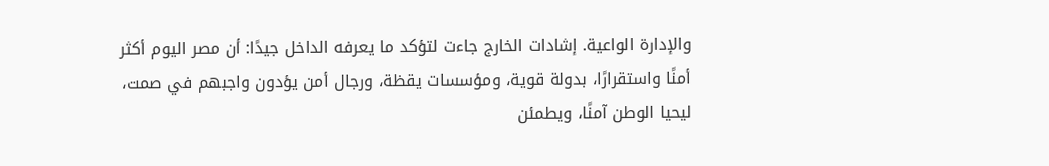والإدارة الواعية. إشادات الخارج جاءت لتؤكد ما يعرفه الداخل جيدًا: أن مصر اليوم أكثر أمنًا واستقرارًا، بدولة قوية، ومؤسسات يقظة، ورجال أمن يؤدون واجبهم في صمت، ليحيا الوطن آمنًا، ويطمئن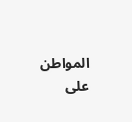المواطن على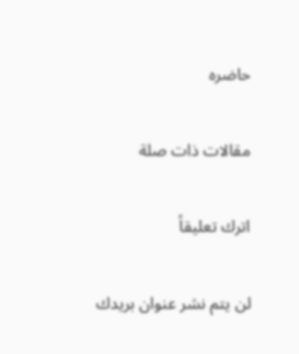حاضره

مقالات ذات صلة

اترك تعليقاً

لن يتم نشر عنوان بريدك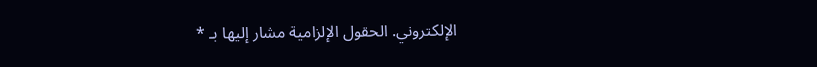الإلكتروني. الحقول الإلزامية مشار إليها بـ *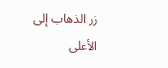زر الذهاب إلى الأعلى